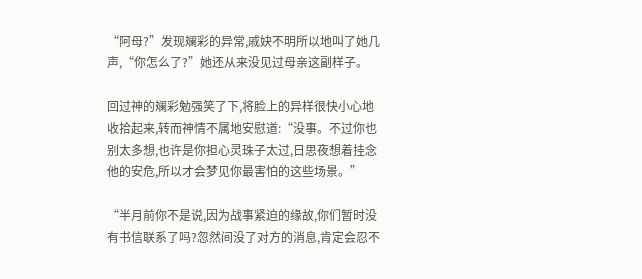“阿母?”发现斓彩的异常,戚妜不明所以地叫了她几声,“你怎么了?”她还从来没见过母亲这副样子。

回过神的斓彩勉强笑了下,将脸上的异样很快小心地收拾起来,转而神情不属地安慰道:“没事。不过你也别太多想,也许是你担心灵珠子太过,日思夜想着挂念他的安危,所以才会梦见你最害怕的这些场景。”

“半月前你不是说,因为战事紧迫的缘故,你们暂时没有书信联系了吗?忽然间没了对方的消息,肯定会忍不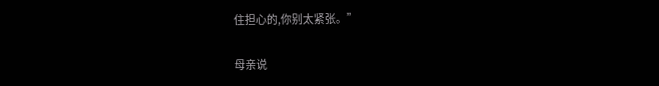住担心的,你别太紧张。”

母亲说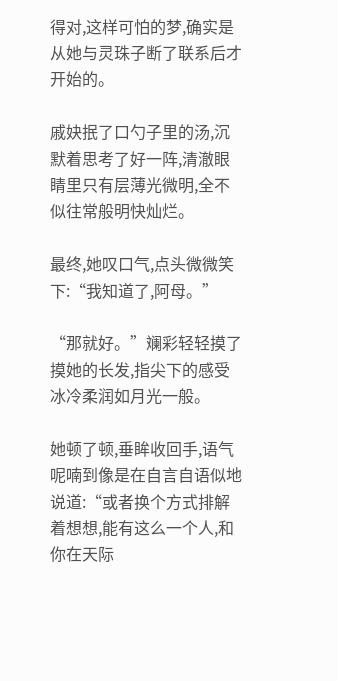得对,这样可怕的梦,确实是从她与灵珠子断了联系后才开始的。

戚妜抿了口勺子里的汤,沉默着思考了好一阵,清澈眼睛里只有层薄光微明,全不似往常般明快灿烂。

最终,她叹口气,点头微微笑下:“我知道了,阿母。”

“那就好。”斓彩轻轻摸了摸她的长发,指尖下的感受冰冷柔润如月光一般。

她顿了顿,垂眸收回手,语气呢喃到像是在自言自语似地说道:“或者换个方式排解着想想,能有这么一个人,和你在天际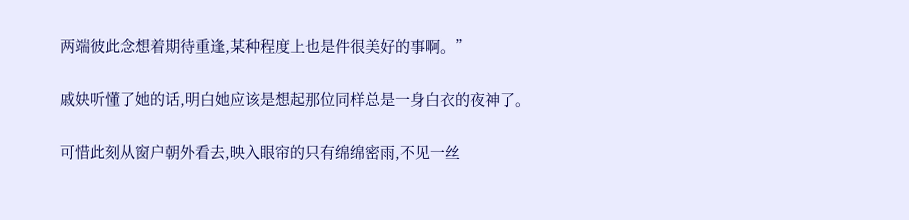两端彼此念想着期待重逢,某种程度上也是件很美好的事啊。”

戚妜听懂了她的话,明白她应该是想起那位同样总是一身白衣的夜神了。

可惜此刻从窗户朝外看去,映入眼帘的只有绵绵密雨,不见一丝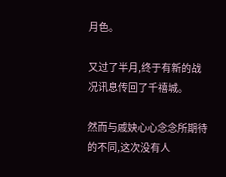月色。

又过了半月,终于有新的战况讯息传回了千禧城。

然而与戚妜心心念念所期待的不同,这次没有人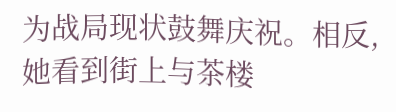为战局现状鼓舞庆祝。相反,她看到街上与茶楼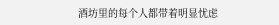酒坊里的每个人都带着明显忧虑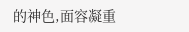的神色,面容凝重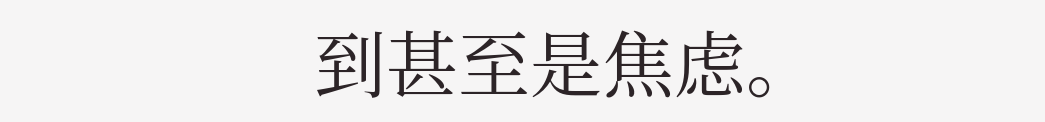到甚至是焦虑。